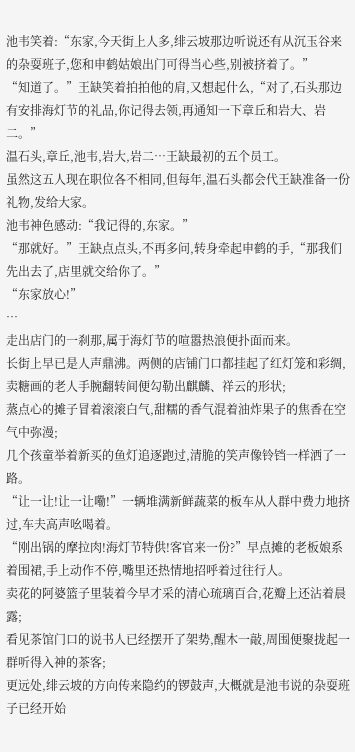池韦笑着:“东家,今天街上人多,绯云坡那边听说还有从沉玉谷来的杂耍班子,您和申鹤姑娘出门可得当心些,别被挤着了。”
“知道了。”王缺笑着拍拍他的肩,又想起什么,“对了,石头那边有安排海灯节的礼品,你记得去领,再通知一下章丘和岩大、岩二。”
温石头,章丘,池韦,岩大,岩二…王缺最初的五个员工。
虽然这五人现在职位各不相同,但每年,温石头都会代王缺准备一份礼物,发给大家。
池韦神色感动:“我记得的,东家。”
“那就好。”王缺点点头,不再多问,转身牵起申鹤的手,“那我们先出去了,店里就交给你了。”
“东家放心!”
…
走出店门的一刹那,属于海灯节的喧嚣热浪便扑面而来。
长街上早已是人声鼎沸。两侧的店铺门口都挂起了红灯笼和彩绸,卖糖画的老人手腕翻转间便勾勒出麒麟、祥云的形状;
蒸点心的摊子冒着滚滚白气,甜糯的香气混着油炸果子的焦香在空气中弥漫;
几个孩童举着新买的鱼灯追逐跑过,清脆的笑声像铃铛一样洒了一路。
“让一让!让一让嘞!”一辆堆满新鲜蔬菜的板车从人群中费力地挤过,车夫高声吆喝着。
“刚出锅的摩拉肉!海灯节特供!客官来一份?”早点摊的老板娘系着围裙,手上动作不停,嘴里还热情地招呼着过往行人。
卖花的阿婆篮子里装着今早才采的清心琉璃百合,花瓣上还沾着晨露;
看见茶馆门口的说书人已经摆开了架势,醒木一敲,周围便聚拢起一群听得入神的茶客;
更远处,绯云坡的方向传来隐约的锣鼓声,大概就是池韦说的杂耍班子已经开始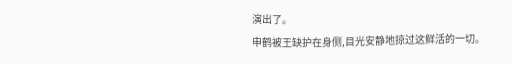演出了。
申鹤被王缺护在身侧,目光安静地掠过这鲜活的一切。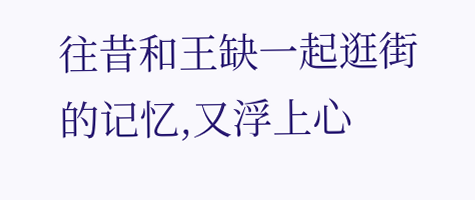往昔和王缺一起逛街的记忆,又浮上心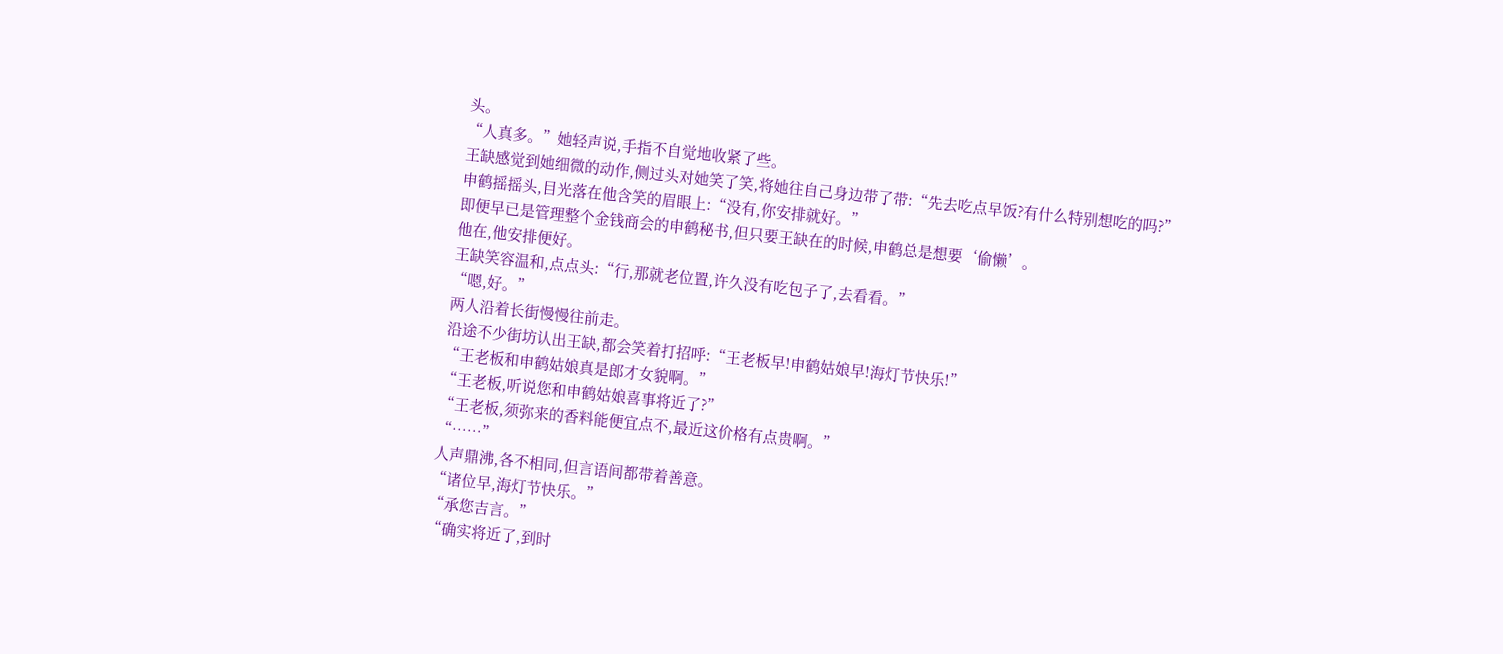头。
“人真多。”她轻声说,手指不自觉地收紧了些。
王缺感觉到她细微的动作,侧过头对她笑了笑,将她往自己身边带了带:“先去吃点早饭?有什么特别想吃的吗?”
申鹤摇摇头,目光落在他含笑的眉眼上:“没有,你安排就好。”
即便早已是管理整个金钱商会的申鹤秘书,但只要王缺在的时候,申鹤总是想要‘偷懒’。
他在,他安排便好。
王缺笑容温和,点点头:“行,那就老位置,许久没有吃包子了,去看看。”
“嗯,好。”
两人沿着长街慢慢往前走。
沿途不少街坊认出王缺,都会笑着打招呼:“王老板早!申鹤姑娘早!海灯节快乐!”
“王老板和申鹤姑娘真是郎才女貌啊。”
“王老板,听说您和申鹤姑娘喜事将近了?”
“王老板,须弥来的香料能便宜点不,最近这价格有点贵啊。”
“……”
人声鼎沸,各不相同,但言语间都带着善意。
“诸位早,海灯节快乐。”
“承您吉言。”
“确实将近了,到时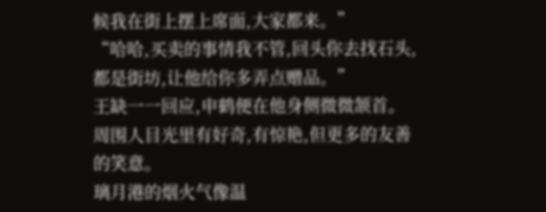候我在街上摆上席面,大家都来。”
“哈哈,买卖的事情我不管,回头你去找石头,都是街坊,让他给你多弄点赠品。”
王缺一一回应,申鹤便在他身侧微微颔首。
周围人目光里有好奇,有惊艳,但更多的友善的笑意。
璃月港的烟火气像温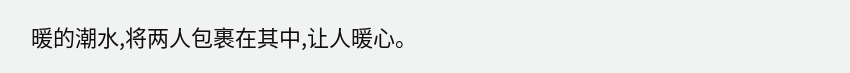暖的潮水,将两人包裹在其中,让人暖心。